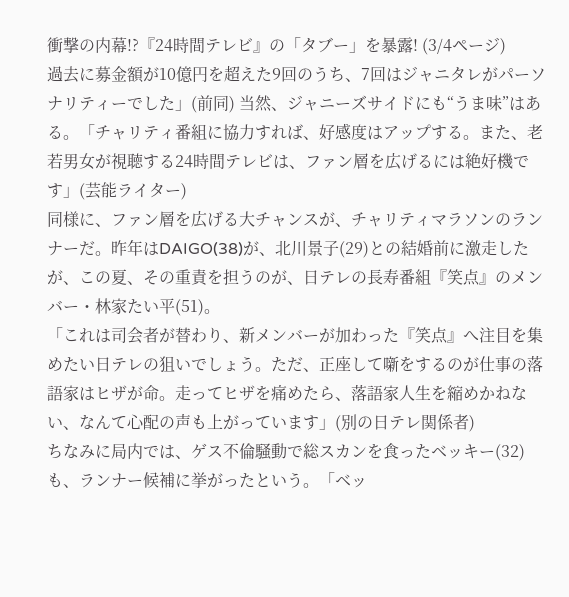衝撃の内幕!?『24時間テレビ』の「タブー」を暴露! (3/4ページ)
過去に募金額が10億円を超えた9回のうち、7回はジャニタレがパーソナリティーでした」(前同) 当然、ジャニーズサイドにも“うま味”はある。「チャリティ番組に協力すれば、好感度はアップする。また、老若男女が視聴する24時間テレビは、ファン層を広げるには絶好機です」(芸能ライター)
同様に、ファン層を広げる大チャンスが、チャリティマラソンのランナーだ。昨年はDAIGO(38)が、北川景子(29)との結婚前に激走したが、この夏、その重責を担うのが、日テレの長寿番組『笑点』のメンバー・林家たい平(51)。
「これは司会者が替わり、新メンバーが加わった『笑点』へ注目を集めたい日テレの狙いでしょう。ただ、正座して噺をするのが仕事の落語家はヒザが命。走ってヒザを痛めたら、落語家人生を縮めかねない、なんて心配の声も上がっています」(別の日テレ関係者)
ちなみに局内では、ゲス不倫騒動で総スカンを食ったベッキー(32)も、ランナー候補に挙がったという。「ベッ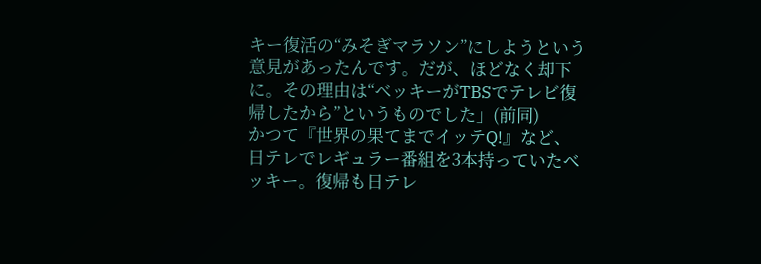キー復活の“みそぎマラソン”にしようという意見があったんです。だが、ほどなく却下に。その理由は“ベッキーがTBSでテレビ復帰したから”というものでした」(前同)
かつて『世界の果てまでイッテQ!』など、日テレでレギュラー番組を3本持っていたベッキー。復帰も日テレ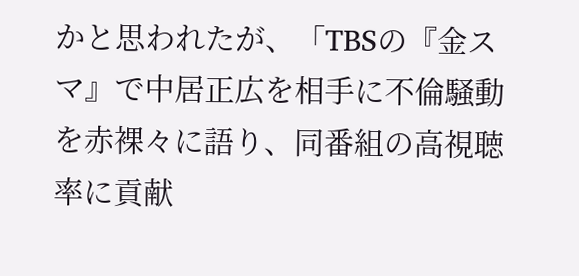かと思われたが、「TBSの『金スマ』で中居正広を相手に不倫騒動を赤裸々に語り、同番組の高視聴率に貢献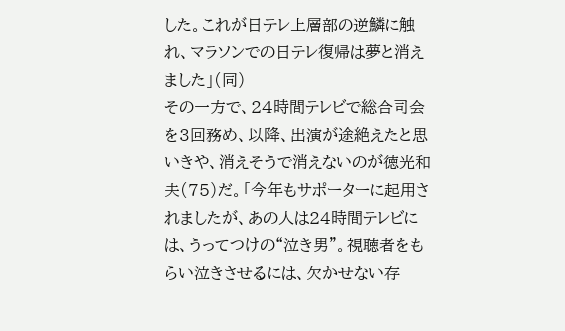した。これが日テレ上層部の逆鱗に触れ、マラソンでの日テレ復帰は夢と消えました」(同)
その一方で、24時間テレビで総合司会を3回務め、以降、出演が途絶えたと思いきや、消えそうで消えないのが徳光和夫(75)だ。「今年もサポーターに起用されましたが、あの人は24時間テレビには、うってつけの“泣き男”。視聴者をもらい泣きさせるには、欠かせない存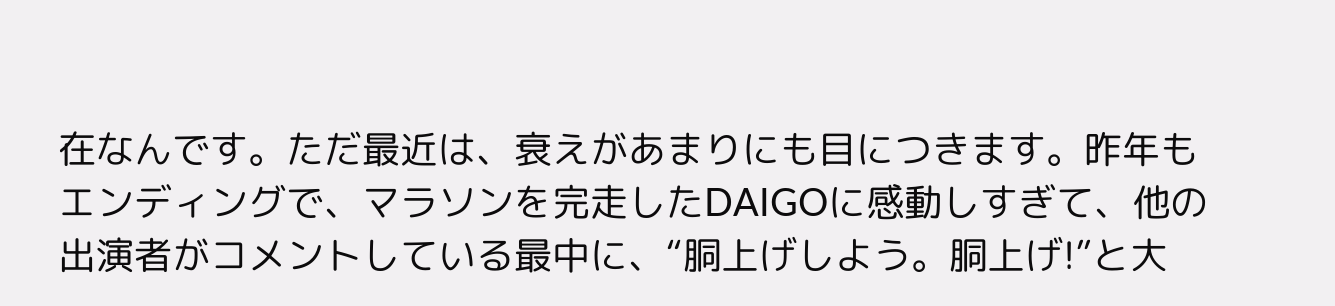在なんです。ただ最近は、衰えがあまりにも目につきます。昨年もエンディングで、マラソンを完走したDAIGOに感動しすぎて、他の出演者がコメントしている最中に、“胴上げしよう。胴上げ!”と大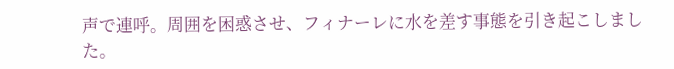声で連呼。周囲を困惑させ、フィナーレに水を差す事態を引き起こしました。